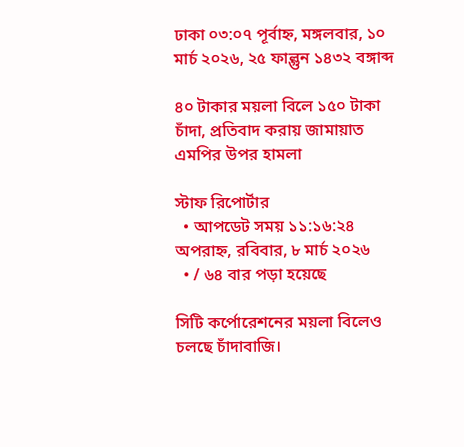ঢাকা ০৩:০৭ পূর্বাহ্ন, মঙ্গলবার, ১০ মার্চ ২০২৬, ২৫ ফাল্গুন ১৪৩২ বঙ্গাব্দ

৪০ টাকার ময়লা বিলে ১৫০ টাকা চাঁদা, প্রতিবাদ করায় জামায়াত এমপির উপর হামলা

স্টাফ রিপোর্টার
  • আপডেট সময় ১১:১৬:২৪ অপরাহ্ন, রবিবার, ৮ মার্চ ২০২৬
  • / ৬৪ বার পড়া হয়েছে

সিটি কর্পোরেশনের ময়লা বিলেও চলছে চাঁদাবাজি।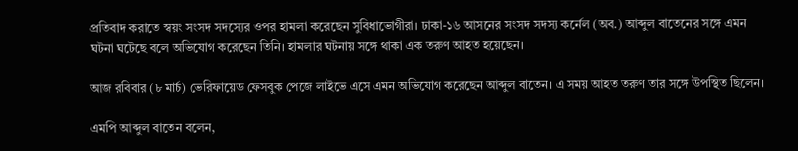প্রতিবাদ করাতে স্বয়ং সংসদ সদস্যের ওপর হামলা করেছেন সুবিধাভোগীরা। ঢাকা-১৬ আসনের সংসদ সদস্য কর্নেল (অব.) আব্দুল বাতেনের সঙ্গে এমন ঘটনা ঘটেছে বলে অভিযোগ করেছেন তিনি। হামলার ঘটনায় সঙ্গে থাকা এক তরুণ আহত হয়েছেন।

আজ রবিবার (৮ মার্চ) ভেরিফায়েড ফেসবুক পেজে লাইভে এসে এমন অভিযোগ করেছেন আব্দুল বাতেন। এ সময় আহত তরুণ তার সঙ্গে উপস্থিত ছিলেন।

এমপি আব্দুল বাতেন বলেন,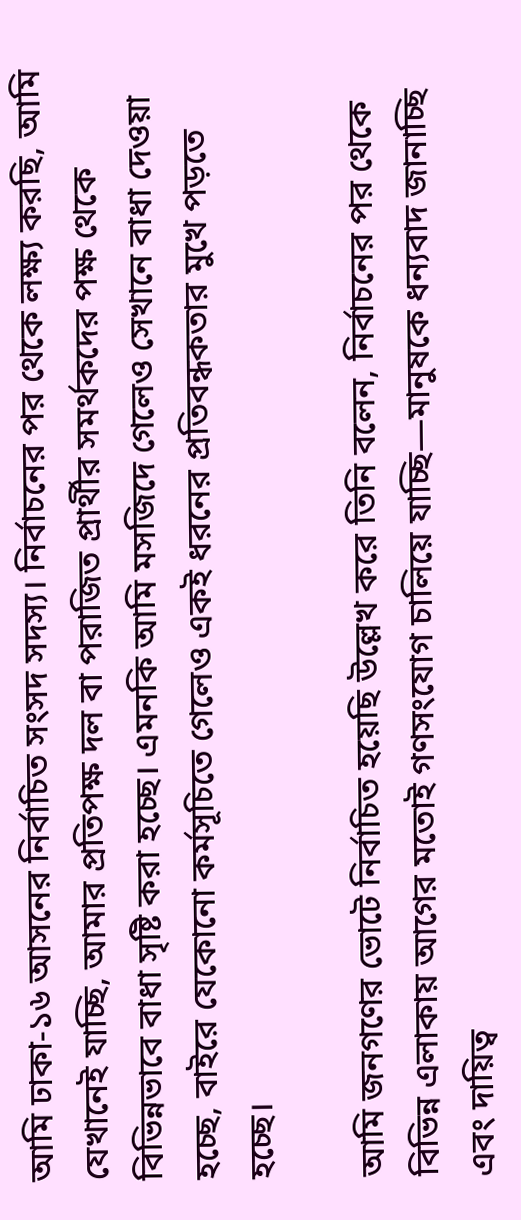আমি ঢাকা-১৬ আসনের নির্বাচিত সংসদ সদস্য। নির্বাচনের পর থেকে লক্ষ্য করছি, আমি যেখানেই যাচ্ছি, আমার প্রতিপক্ষ দল বা পরাজিত প্রার্থীর সমর্থকদের পক্ষ থেকে বিভিন্নভাবে বাধা সৃষ্টি করা হচ্ছে। এমনকি আমি মসজিদে গেলেও সেখানে বাধা দেওয়া হচ্ছে, বাইরে যেকোনো কর্মসূচিতে গেলেও একই ধরনের প্রতিবন্ধকতার মুখে পড়তে হচ্ছে।

আমি জনগণের ভোটে নির্বাচিত হয়েছি উল্লেখ করে তিনি বলেন, নির্বাচনের পর থেকে বিভিন্ন এলাকায় আগের মতোই গণসংযোগ চালিয়ে যাচ্ছি—মানুষকে ধন্যবাদ জানাচ্ছি এবং দায়িত্ব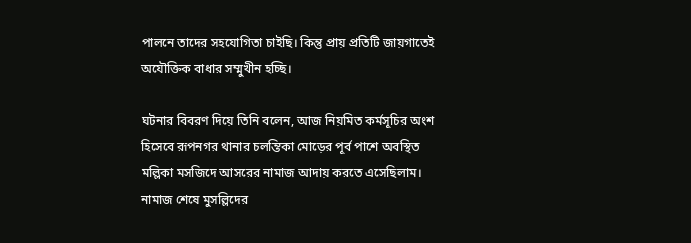পালনে তাদের সহযোগিতা চাইছি। কিন্তু প্রায় প্রতিটি জায়গাতেই অযৌক্তিক বাধার সম্মুখীন হচ্ছি।

ঘটনার বিবরণ দিয়ে তিনি বলেন, আজ নিয়মিত কর্মসূচির অংশ হিসেবে রূপনগর থানার চলন্তিকা মোড়ের পূর্ব পাশে অবস্থিত মল্লিকা মসজিদে আসরের নামাজ আদায় করতে এসেছিলাম। নামাজ শেষে মুসল্লিদের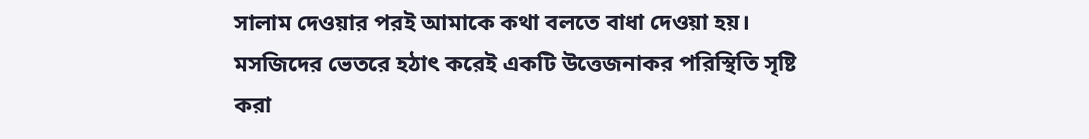সালাম দেওয়ার পরই আমাকে কথা বলতে বাধা দেওয়া হয়। মসজিদের ভেতরে হঠাৎ করেই একটি উত্তেজনাকর পরিস্থিতি সৃষ্টি করা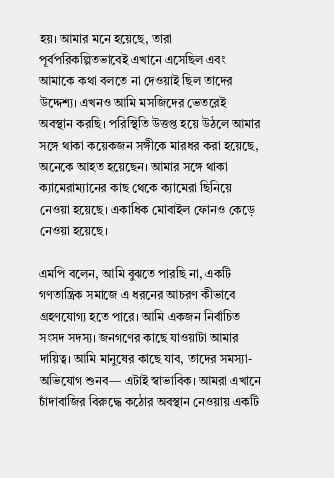হয়। আমার মনে হয়েছে, তারা পূর্বপরিকল্পিতভাবেই এখানে এসেছিল এবং আমাকে কথা বলতে না দেওয়াই ছিল তাদের উদ্দেশ্য। এখনও আমি মসজিদের ভেতরেই অবস্থান করছি। পরিস্থিতি উত্তপ্ত হয়ে উঠলে আমার সঙ্গে থাকা কয়েকজন সঙ্গীকে মারধর করা হয়েছে, অনেকে আহত হয়েছেন। আমার সঙ্গে থাকা ক্যামেরাম্যানের কাছ থেকে ক্যামেরা ছিনিয়ে নেওয়া হয়েছে। একাধিক মোবাইল ফোনও কেড়ে নেওয়া হয়েছে।

এমপি বলেন, আমি বুঝতে পারছি না, একটি গণতান্ত্রিক সমাজে এ ধরনের আচরণ কীভাবে গ্রহণযোগ্য হতে পারে। আমি একজন নির্বাচিত সংসদ সদস্য। জনগণের কাছে যাওয়াটা আমার দায়িত্ব। আমি মানুষের কাছে যাব, তাদের সমস্যা-অভিযোগ শুনব— এটাই স্বাভাবিক। আমরা এখানে চাঁদাবাজির বিরুদ্ধে কঠোর অবস্থান নেওয়ায় একটি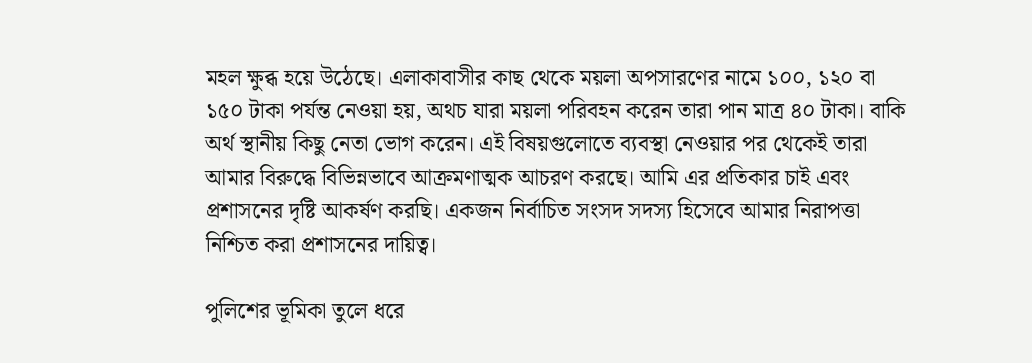মহল ক্ষুব্ধ হয়ে উঠেছে। এলাকাবাসীর কাছ থেকে ময়লা অপসারণের নামে ১০০, ১২০ বা ১৫০ টাকা পর্যন্ত নেওয়া হয়, অথচ যারা ময়লা পরিবহন করেন তারা পান মাত্র ৪০ টাকা। বাকি অর্থ স্থানীয় কিছু নেতা ভোগ করেন। এই বিষয়গুলোতে ব্যবস্থা নেওয়ার পর থেকেই তারা আমার বিরুদ্ধে বিভিন্নভাবে আক্রমণাত্মক আচরণ করছে। আমি এর প্রতিকার চাই এবং প্রশাসনের দৃষ্টি আকর্ষণ করছি। একজন নির্বাচিত সংসদ সদস্য হিসেবে আমার নিরাপত্তা নিশ্চিত করা প্রশাসনের দায়িত্ব।

পুলিশের ভূমিকা তুলে ধরে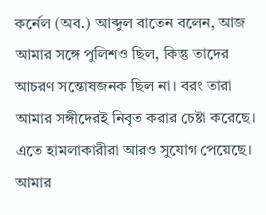কর্নেল (অব.) আব্দুল বাতেন বলেন, আজ আমার সঙ্গে পুলিশও ছিল, কিন্তু তাদের আচরণ সন্তোষজনক ছিল না। বরং তারা আমার সঙ্গীদেরই নিবৃত করার চেষ্টা করেছে। এতে হামলাকারীরা আরও সুযোগ পেয়েছে। আমার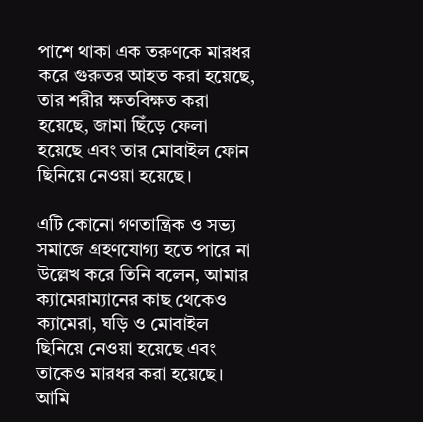পাশে থাকা এক তরুণকে মারধর করে গুরুতর আহত করা হয়েছে, তার শরীর ক্ষতবিক্ষত করা হয়েছে, জামা ছিঁড়ে ফেলা হয়েছে এবং তার মোবাইল ফোন ছিনিয়ে নেওয়া হয়েছে।

এটি কোনো গণতান্ত্রিক ও সভ্য সমাজে গ্রহণযোগ্য হতে পারে না উল্লেখ করে তিনি বলেন, আমার ক্যামেরাম্যানের কাছ থেকেও ক্যামেরা, ঘড়ি ও মোবাইল ছিনিয়ে নেওয়া হয়েছে এবং তাকেও মারধর করা হয়েছে। আমি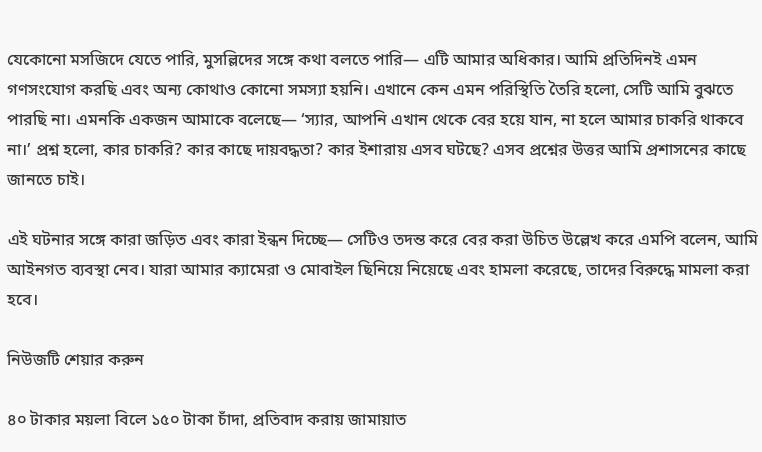যেকোনো মসজিদে যেতে পারি, মুসল্লিদের সঙ্গে কথা বলতে পারি— এটি আমার অধিকার। আমি প্রতিদিনই এমন গণসংযোগ করছি এবং অন্য কোথাও কোনো সমস্যা হয়নি। এখানে কেন এমন পরিস্থিতি তৈরি হলো, সেটি আমি বুঝতে পারছি না। এমনকি একজন আমাকে বলেছে— ‘স্যার, আপনি এখান থেকে বের হয়ে যান, না হলে আমার চাকরি থাকবে না।’ প্রশ্ন হলো, কার চাকরি? কার কাছে দায়বদ্ধতা? কার ইশারায় এসব ঘটছে? এসব প্রশ্নের উত্তর আমি প্রশাসনের কাছে জানতে চাই।

এই ঘটনার সঙ্গে কারা জড়িত এবং কারা ইন্ধন দিচ্ছে— সেটিও তদন্ত করে বের করা উচিত উল্লেখ করে এমপি বলেন, আমি আইনগত ব্যবস্থা নেব। যারা আমার ক্যামেরা ও মোবাইল ছিনিয়ে নিয়েছে এবং হামলা করেছে, তাদের বিরুদ্ধে মামলা করা হবে।

নিউজটি শেয়ার করুন

৪০ টাকার ময়লা বিলে ১৫০ টাকা চাঁদা, প্রতিবাদ করায় জামায়াত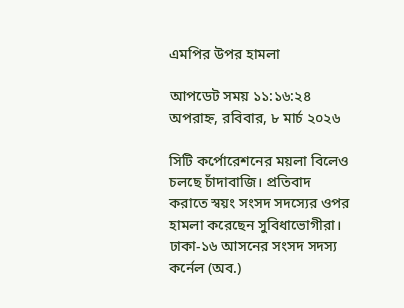এমপির উপর হামলা

আপডেট সময় ১১:১৬:২৪ অপরাহ্ন, রবিবার, ৮ মার্চ ২০২৬

সিটি কর্পোরেশনের ময়লা বিলেও চলছে চাঁদাবাজি। প্রতিবাদ করাতে স্বয়ং সংসদ সদস্যের ওপর হামলা করেছেন সুবিধাভোগীরা। ঢাকা-১৬ আসনের সংসদ সদস্য কর্নেল (অব.)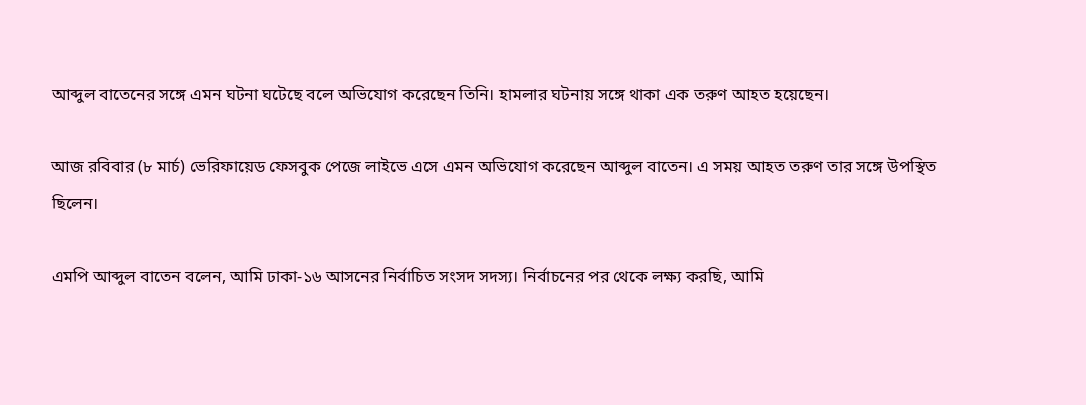আব্দুল বাতেনের সঙ্গে এমন ঘটনা ঘটেছে বলে অভিযোগ করেছেন তিনি। হামলার ঘটনায় সঙ্গে থাকা এক তরুণ আহত হয়েছেন।

আজ রবিবার (৮ মার্চ) ভেরিফায়েড ফেসবুক পেজে লাইভে এসে এমন অভিযোগ করেছেন আব্দুল বাতেন। এ সময় আহত তরুণ তার সঙ্গে উপস্থিত ছিলেন।

এমপি আব্দুল বাতেন বলেন, আমি ঢাকা-১৬ আসনের নির্বাচিত সংসদ সদস্য। নির্বাচনের পর থেকে লক্ষ্য করছি, আমি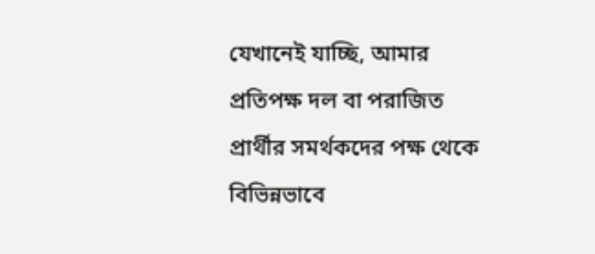যেখানেই যাচ্ছি, আমার প্রতিপক্ষ দল বা পরাজিত প্রার্থীর সমর্থকদের পক্ষ থেকে বিভিন্নভাবে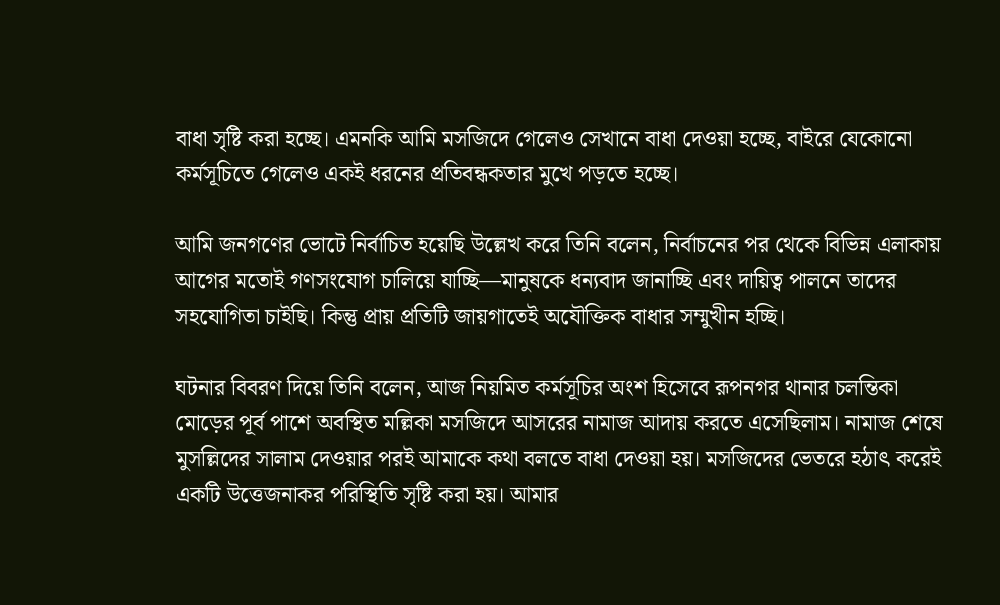বাধা সৃষ্টি করা হচ্ছে। এমনকি আমি মসজিদে গেলেও সেখানে বাধা দেওয়া হচ্ছে, বাইরে যেকোনো কর্মসূচিতে গেলেও একই ধরনের প্রতিবন্ধকতার মুখে পড়তে হচ্ছে।

আমি জনগণের ভোটে নির্বাচিত হয়েছি উল্লেখ করে তিনি বলেন, নির্বাচনের পর থেকে বিভিন্ন এলাকায় আগের মতোই গণসংযোগ চালিয়ে যাচ্ছি—মানুষকে ধন্যবাদ জানাচ্ছি এবং দায়িত্ব পালনে তাদের সহযোগিতা চাইছি। কিন্তু প্রায় প্রতিটি জায়গাতেই অযৌক্তিক বাধার সম্মুখীন হচ্ছি।

ঘটনার বিবরণ দিয়ে তিনি বলেন, আজ নিয়মিত কর্মসূচির অংশ হিসেবে রূপনগর থানার চলন্তিকা মোড়ের পূর্ব পাশে অবস্থিত মল্লিকা মসজিদে আসরের নামাজ আদায় করতে এসেছিলাম। নামাজ শেষে মুসল্লিদের সালাম দেওয়ার পরই আমাকে কথা বলতে বাধা দেওয়া হয়। মসজিদের ভেতরে হঠাৎ করেই একটি উত্তেজনাকর পরিস্থিতি সৃষ্টি করা হয়। আমার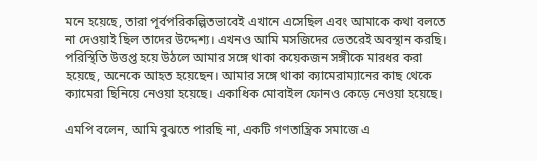মনে হয়েছে, তারা পূর্বপরিকল্পিতভাবেই এখানে এসেছিল এবং আমাকে কথা বলতে না দেওয়াই ছিল তাদের উদ্দেশ্য। এখনও আমি মসজিদের ভেতরেই অবস্থান করছি। পরিস্থিতি উত্তপ্ত হয়ে উঠলে আমার সঙ্গে থাকা কয়েকজন সঙ্গীকে মারধর করা হয়েছে, অনেকে আহত হয়েছেন। আমার সঙ্গে থাকা ক্যামেরাম্যানের কাছ থেকে ক্যামেরা ছিনিয়ে নেওয়া হয়েছে। একাধিক মোবাইল ফোনও কেড়ে নেওয়া হয়েছে।

এমপি বলেন, আমি বুঝতে পারছি না, একটি গণতান্ত্রিক সমাজে এ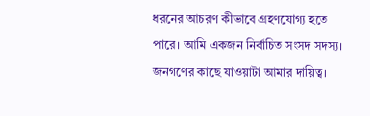ধরনের আচরণ কীভাবে গ্রহণযোগ্য হতে পারে। আমি একজন নির্বাচিত সংসদ সদস্য। জনগণের কাছে যাওয়াটা আমার দায়িত্ব।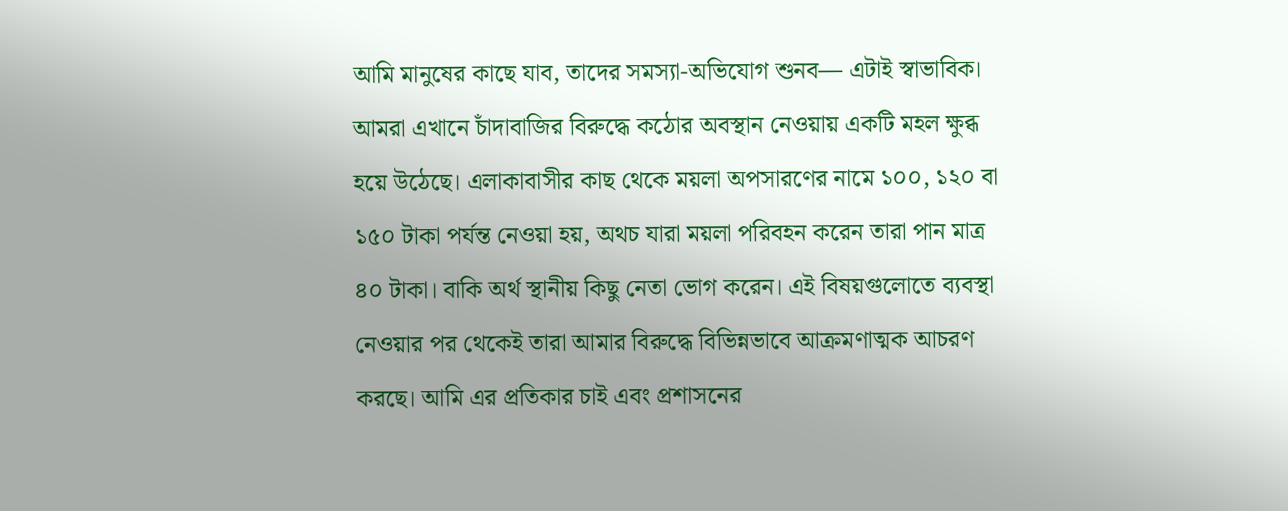আমি মানুষের কাছে যাব, তাদের সমস্যা-অভিযোগ শুনব— এটাই স্বাভাবিক। আমরা এখানে চাঁদাবাজির বিরুদ্ধে কঠোর অবস্থান নেওয়ায় একটি মহল ক্ষুব্ধ হয়ে উঠেছে। এলাকাবাসীর কাছ থেকে ময়লা অপসারণের নামে ১০০, ১২০ বা ১৫০ টাকা পর্যন্ত নেওয়া হয়, অথচ যারা ময়লা পরিবহন করেন তারা পান মাত্র ৪০ টাকা। বাকি অর্থ স্থানীয় কিছু নেতা ভোগ করেন। এই বিষয়গুলোতে ব্যবস্থা নেওয়ার পর থেকেই তারা আমার বিরুদ্ধে বিভিন্নভাবে আক্রমণাত্মক আচরণ করছে। আমি এর প্রতিকার চাই এবং প্রশাসনের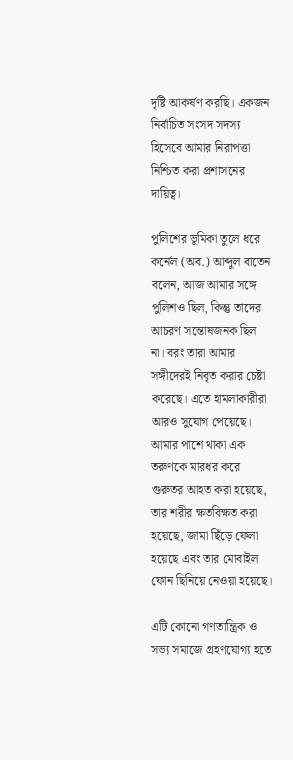দৃষ্টি আকর্ষণ করছি। একজন নির্বাচিত সংসদ সদস্য হিসেবে আমার নিরাপত্তা নিশ্চিত করা প্রশাসনের দায়িত্ব।

পুলিশের ভূমিকা তুলে ধরে কর্নেল (অব.) আব্দুল বাতেন বলেন, আজ আমার সঙ্গে পুলিশও ছিল, কিন্তু তাদের আচরণ সন্তোষজনক ছিল না। বরং তারা আমার সঙ্গীদেরই নিবৃত করার চেষ্টা করেছে। এতে হামলাকারীরা আরও সুযোগ পেয়েছে। আমার পাশে থাকা এক তরুণকে মারধর করে গুরুতর আহত করা হয়েছে, তার শরীর ক্ষতবিক্ষত করা হয়েছে, জামা ছিঁড়ে ফেলা হয়েছে এবং তার মোবাইল ফোন ছিনিয়ে নেওয়া হয়েছে।

এটি কোনো গণতান্ত্রিক ও সভ্য সমাজে গ্রহণযোগ্য হতে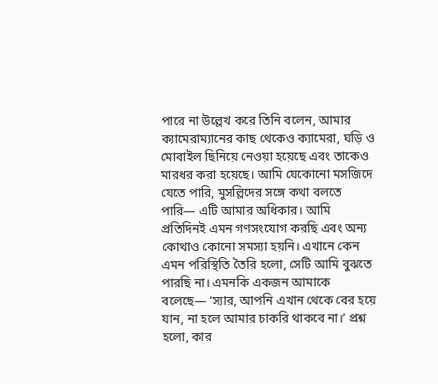পারে না উল্লেখ করে তিনি বলেন, আমার ক্যামেরাম্যানের কাছ থেকেও ক্যামেরা, ঘড়ি ও মোবাইল ছিনিয়ে নেওয়া হয়েছে এবং তাকেও মারধর করা হয়েছে। আমি যেকোনো মসজিদে যেতে পারি, মুসল্লিদের সঙ্গে কথা বলতে পারি— এটি আমার অধিকার। আমি প্রতিদিনই এমন গণসংযোগ করছি এবং অন্য কোথাও কোনো সমস্যা হয়নি। এখানে কেন এমন পরিস্থিতি তৈরি হলো, সেটি আমি বুঝতে পারছি না। এমনকি একজন আমাকে বলেছে— ‘স্যার, আপনি এখান থেকে বের হয়ে যান, না হলে আমার চাকরি থাকবে না।’ প্রশ্ন হলো, কার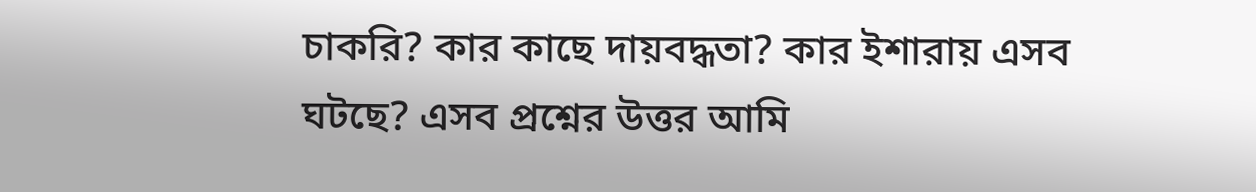চাকরি? কার কাছে দায়বদ্ধতা? কার ইশারায় এসব ঘটছে? এসব প্রশ্নের উত্তর আমি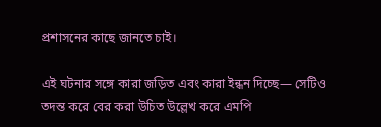প্রশাসনের কাছে জানতে চাই।

এই ঘটনার সঙ্গে কারা জড়িত এবং কারা ইন্ধন দিচ্ছে— সেটিও তদন্ত করে বের করা উচিত উল্লেখ করে এমপি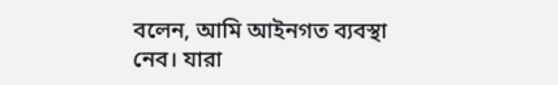বলেন, আমি আইনগত ব্যবস্থা নেব। যারা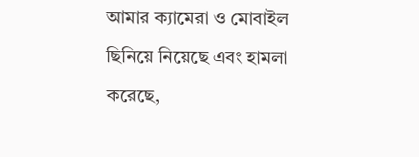আমার ক্যামেরা ও মোবাইল ছিনিয়ে নিয়েছে এবং হামলা করেছে,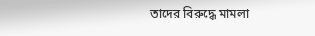তাদের বিরুদ্ধে মামলা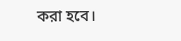করা হবে।